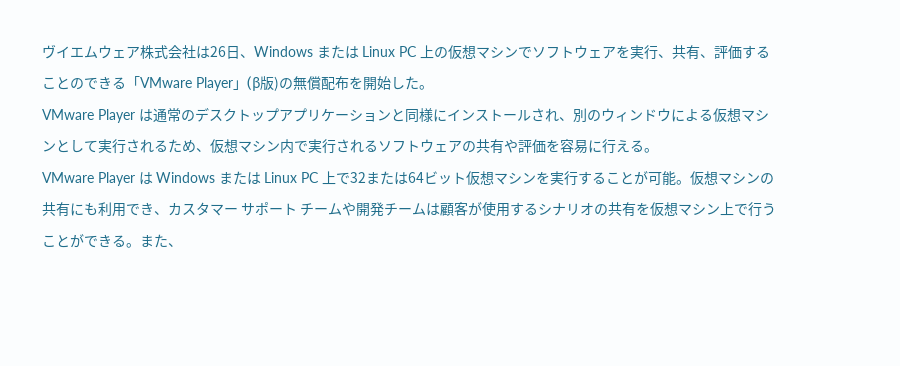ヴイエムウェア株式会社は26日、Windows または Linux PC 上の仮想マシンでソフトウェアを実行、共有、評価することのできる「VMware Player」(β版)の無償配布を開始した。
VMware Player は通常のデスクトップアプリケーションと同様にインストールされ、別のウィンドウによる仮想マシンとして実行されるため、仮想マシン内で実行されるソフトウェアの共有や評価を容易に行える。
VMware Player は Windows または Linux PC 上で32または64ビット仮想マシンを実行することが可能。仮想マシンの共有にも利用でき、カスタマー サポート チームや開発チームは顧客が使用するシナリオの共有を仮想マシン上で行うことができる。また、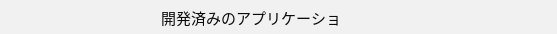開発済みのアプリケーショ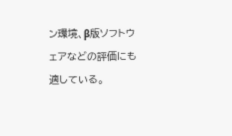ン環境、β版ソフトウェアなどの評価にも適している。